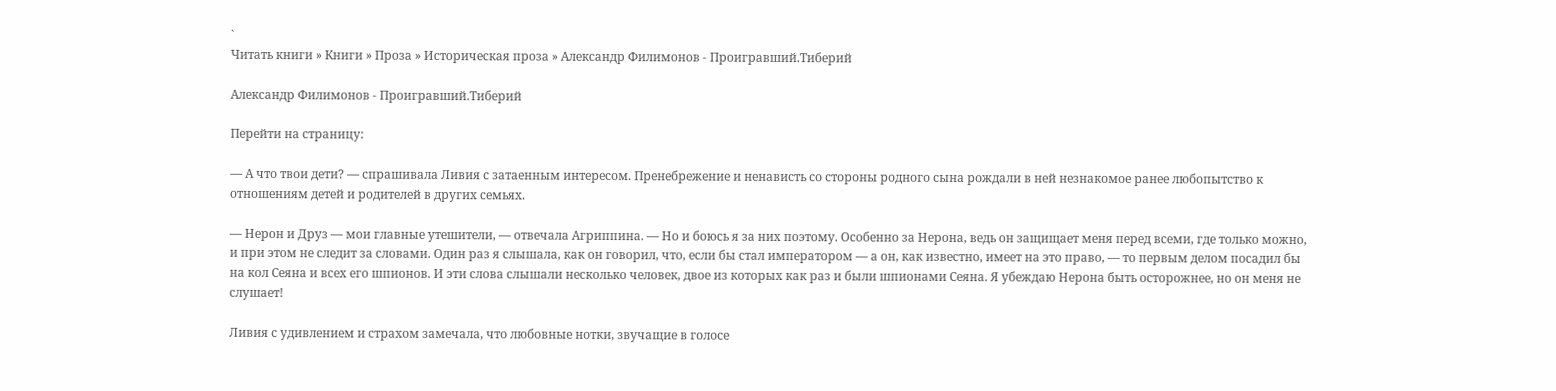`
Читать книги » Книги » Проза » Историческая проза » Александр Филимонов - Проигравший.Тиберий

Александр Филимонов - Проигравший.Тиберий

Перейти на страницу:

— А что твои дети? — спрашивала Ливия с затаенным интересом. Пренебрежение и ненависть со стороны родного сына рождали в ней незнакомое ранее любопытство к отношениям детей и родителей в других семьях.

— Нерон и Друз — мои главные утешители, — отвечала Агриппина. — Но и боюсь я за них поэтому. Особенно за Нерона, ведь он защищает меня перед всеми, где только можно, и при этом не следит за словами. Один раз я слышала, как он говорил, что, если бы стал императором — а он, как известно, имеет на это право, — то первым делом посадил бы на кол Сеяна и всех его шпионов. И эти слова слышали несколько человек, двое из которых как раз и были шпионами Сеяна. Я убеждаю Нерона быть осторожнее, но он меня не слушает!

Ливия с удивлением и страхом замечала, что любовные нотки, звучащие в голосе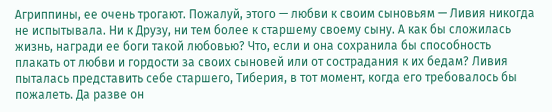Агриппины, ее очень трогают. Пожалуй, этого — любви к своим сыновьям — Ливия никогда не испытывала. Ни к Друзу, ни тем более к старшему своему сыну. А как бы сложилась жизнь, награди ее боги такой любовью? Что, если и она сохранила бы способность плакать от любви и гордости за своих сыновей или от сострадания к их бедам? Ливия пыталась представить себе старшего, Тиберия, в тот момент, когда его требовалось бы пожалеть. Да разве он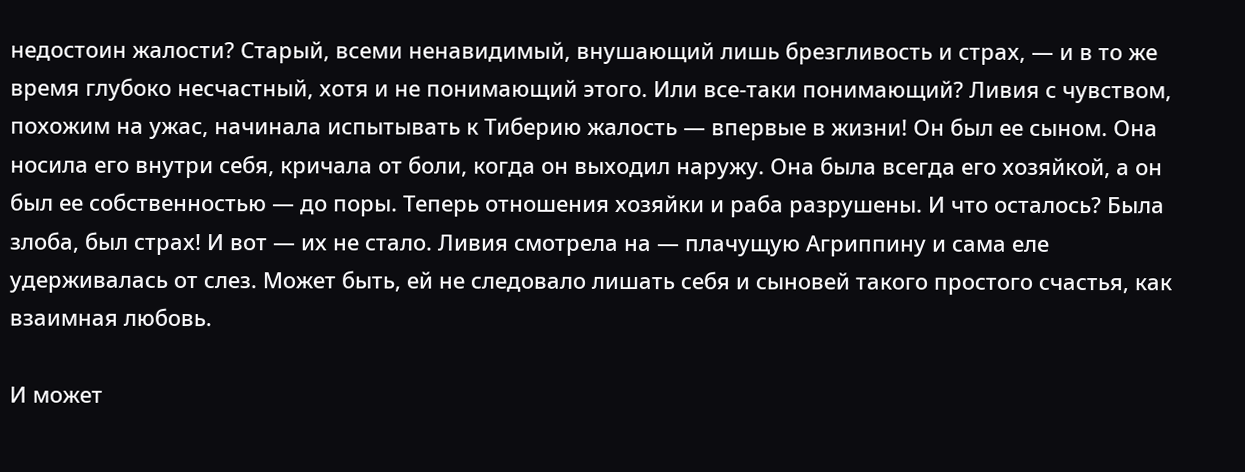недостоин жалости? Старый, всеми ненавидимый, внушающий лишь брезгливость и страх, — и в то же время глубоко несчастный, хотя и не понимающий этого. Или все-таки понимающий? Ливия с чувством, похожим на ужас, начинала испытывать к Тиберию жалость — впервые в жизни! Он был ее сыном. Она носила его внутри себя, кричала от боли, когда он выходил наружу. Она была всегда его хозяйкой, а он был ее собственностью — до поры. Теперь отношения хозяйки и раба разрушены. И что осталось? Была злоба, был страх! И вот — их не стало. Ливия смотрела на — плачущую Агриппину и сама еле удерживалась от слез. Может быть, ей не следовало лишать себя и сыновей такого простого счастья, как взаимная любовь.

И может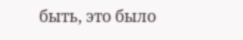быть, это было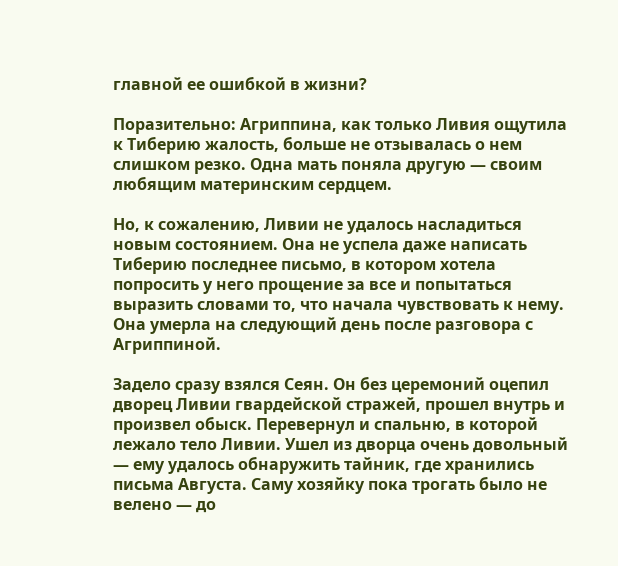главной ее ошибкой в жизни?

Поразительно: Агриппина, как только Ливия ощутила к Тиберию жалость, больше не отзывалась о нем слишком резко. Одна мать поняла другую — своим любящим материнским сердцем.

Но, к сожалению, Ливии не удалось насладиться новым состоянием. Она не успела даже написать Тиберию последнее письмо, в котором хотела попросить у него прощение за все и попытаться выразить словами то, что начала чувствовать к нему. Она умерла на следующий день после разговора с Агриппиной.

Задело сразу взялся Сеян. Он без церемоний оцепил дворец Ливии гвардейской стражей, прошел внутрь и произвел обыск. Перевернул и спальню, в которой лежало тело Ливии. Ушел из дворца очень довольный — ему удалось обнаружить тайник, где хранились письма Августа. Саму хозяйку пока трогать было не велено — до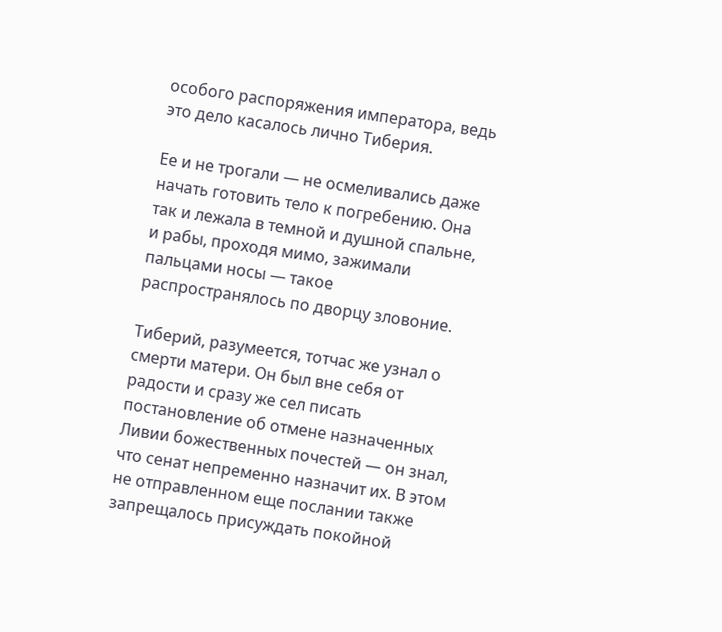особого распоряжения императора, ведь это дело касалось лично Тиберия.

Ее и не трогали — не осмеливались даже начать готовить тело к погребению. Она так и лежала в темной и душной спальне, и рабы, проходя мимо, зажимали пальцами носы — такое распространялось по дворцу зловоние.

Тиберий, разумеется, тотчас же узнал о смерти матери. Он был вне себя от радости и сразу же сел писать постановление об отмене назначенных Ливии божественных почестей — он знал, что сенат непременно назначит их. В этом не отправленном еще послании также запрещалось присуждать покойной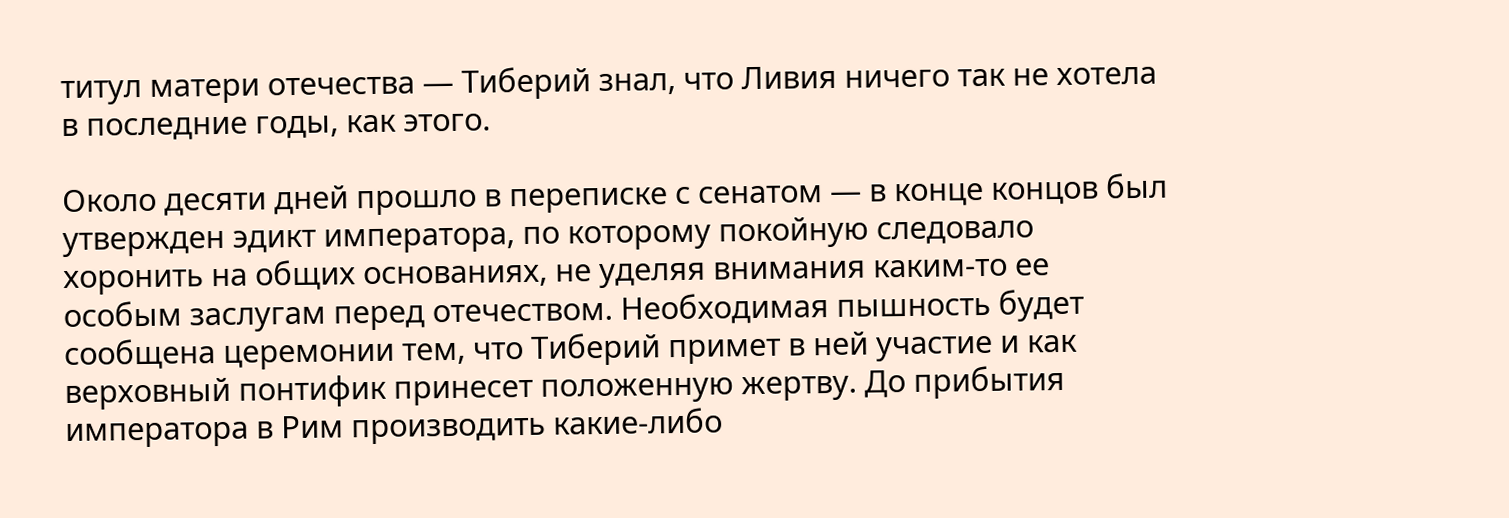титул матери отечества — Тиберий знал, что Ливия ничего так не хотела в последние годы, как этого.

Около десяти дней прошло в переписке с сенатом — в конце концов был утвержден эдикт императора, по которому покойную следовало хоронить на общих основаниях, не уделяя внимания каким-то ее особым заслугам перед отечеством. Необходимая пышность будет сообщена церемонии тем, что Тиберий примет в ней участие и как верховный понтифик принесет положенную жертву. До прибытия императора в Рим производить какие-либо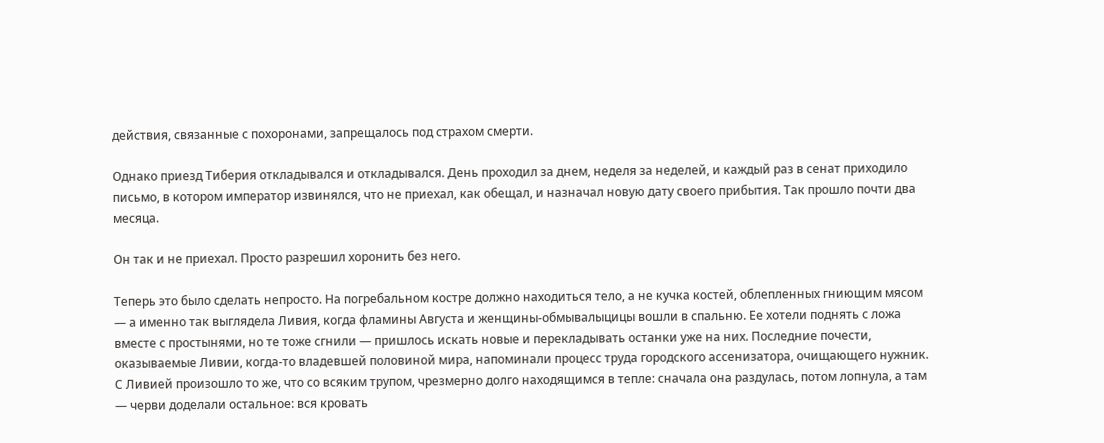действия, связанные с похоронами, запрещалось под страхом смерти.

Однако приезд Тиберия откладывался и откладывался. День проходил за днем, неделя за неделей, и каждый раз в сенат приходило письмо, в котором император извинялся, что не приехал, как обещал, и назначал новую дату своего прибытия. Так прошло почти два месяца.

Он так и не приехал. Просто разрешил хоронить без него.

Теперь это было сделать непросто. На погребальном костре должно находиться тело, а не кучка костей, облепленных гниющим мясом — а именно так выглядела Ливия, когда фламины Августа и женщины-обмывалыцицы вошли в спальню. Ее хотели поднять с ложа вместе с простынями, но те тоже сгнили — пришлось искать новые и перекладывать останки уже на них. Последние почести, оказываемые Ливии, когда-то владевшей половиной мира, напоминали процесс труда городского ассенизатора, очищающего нужник. С Ливией произошло то же, что со всяким трупом, чрезмерно долго находящимся в тепле: сначала она раздулась, потом лопнула, а там — черви доделали остальное: вся кровать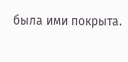была ими покрыта.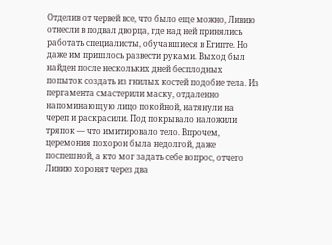Отделив от червей все, что было еще можно, Ливию отнесли в подвал дворца, где над ней принялись работать специалисты, обучавшиеся в Египте. Но даже им пришлось развести руками. Выход был найден после нескольких дней бесплодных попыток создать из гнилых костей подобие тела. Из пергамента смастерили маску, отдаленно напоминающую лицо покойной, натянули на череп и раскрасили. Под покрывало наложили тряпок — что имитировало тело. Впрочем, церемония похорон была недолгой, даже поспешной, а кто мог задать себе вопрос, отчего Ливию хоронят через два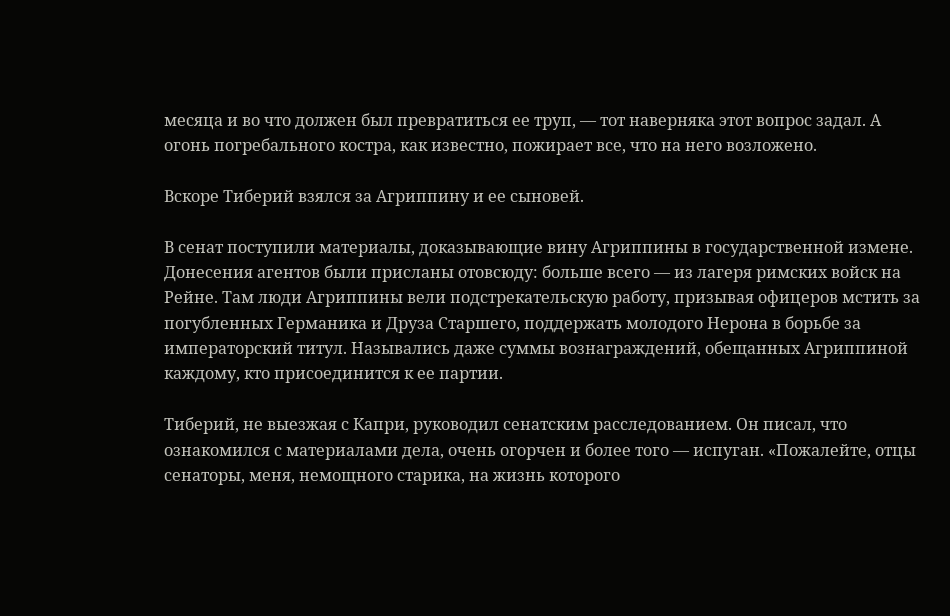месяца и во что должен был превратиться ее труп, — тот наверняка этот вопрос задал. А огонь погребального костра, как известно, пожирает все, что на него возложено.

Вскоре Тиберий взялся за Агриппину и ее сыновей.

В сенат поступили материалы, доказывающие вину Агриппины в государственной измене. Донесения агентов были присланы отовсюду: больше всего — из лагеря римских войск на Рейне. Там люди Агриппины вели подстрекательскую работу, призывая офицеров мстить за погубленных Германика и Друза Старшего, поддержать молодого Нерона в борьбе за императорский титул. Назывались даже суммы вознаграждений, обещанных Агриппиной каждому, кто присоединится к ее партии.

Тиберий, не выезжая с Капри, руководил сенатским расследованием. Он писал, что ознакомился с материалами дела, очень огорчен и более того — испуган. «Пожалейте, отцы сенаторы, меня, немощного старика, на жизнь которого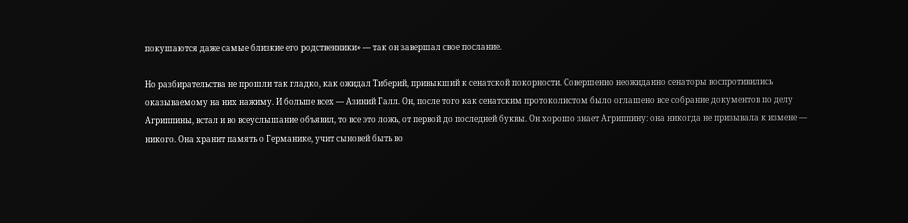покушаются даже самые близкие его родственники» — так он завершал свое послание.

Но разбирательства не прошли так гладко, как ожидал Тиберий, привыкший к сенатской покорности. Совершенно неожиданно сенаторы воспротивились оказываемому на них нажиму. И больше всех — Азиний Галл. Он, после того как сенатским протоколистом было оглашено все собрание документов по делу Агриппины, встал и во всеуслышание объявил, то все это ложь, от первой до последней буквы. Он хорошо знает Агриппину: она никогда не призывала к измене — никого. Она хранит память о Германике, учит сыновей быть во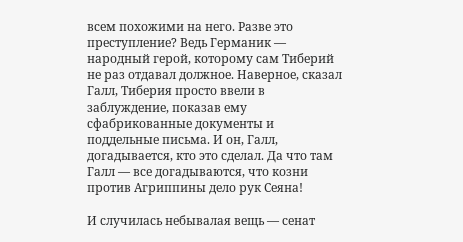всем похожими на него. Разве это преступление? Ведь Германик — народный герой, которому сам Тиберий не раз отдавал должное. Наверное, сказал Галл, Тиберия просто ввели в заблуждение, показав ему сфабрикованные документы и поддельные письма. И он, Галл, догадывается, кто это сделал. Да что там Галл — все догадываются, что козни против Агриппины дело рук Сеяна!

И случилась небывалая вещь — сенат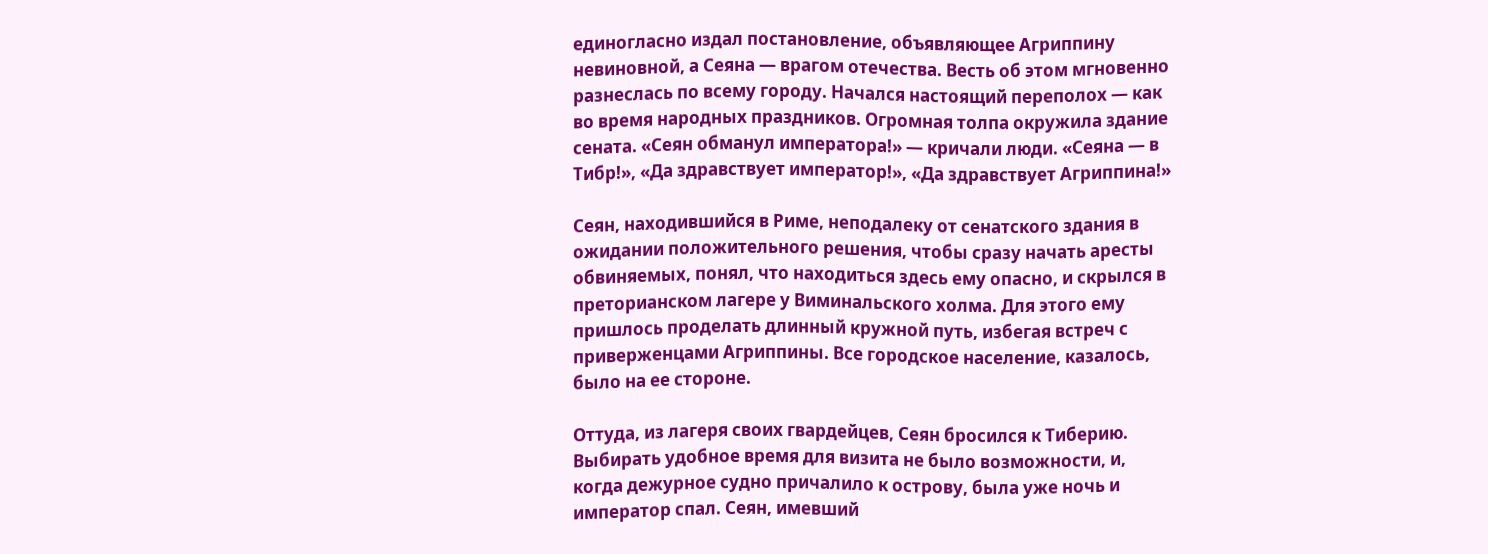единогласно издал постановление, объявляющее Агриппину невиновной, а Сеяна — врагом отечества. Весть об этом мгновенно разнеслась по всему городу. Начался настоящий переполох — как во время народных праздников. Огромная толпа окружила здание сената. «Сеян обманул императора!» — кричали люди. «Сеяна — в Тибр!», «Да здравствует император!», «Да здравствует Агриппина!»

Сеян, находившийся в Риме, неподалеку от сенатского здания в ожидании положительного решения, чтобы сразу начать аресты обвиняемых, понял, что находиться здесь ему опасно, и скрылся в преторианском лагере у Виминальского холма. Для этого ему пришлось проделать длинный кружной путь, избегая встреч с приверженцами Агриппины. Все городское население, казалось, было на ее стороне.

Оттуда, из лагеря своих гвардейцев, Сеян бросился к Тиберию. Выбирать удобное время для визита не было возможности, и, когда дежурное судно причалило к острову, была уже ночь и император спал. Сеян, имевший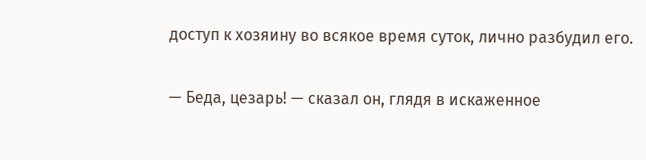доступ к хозяину во всякое время суток, лично разбудил его.

— Беда, цезарь! — сказал он, глядя в искаженное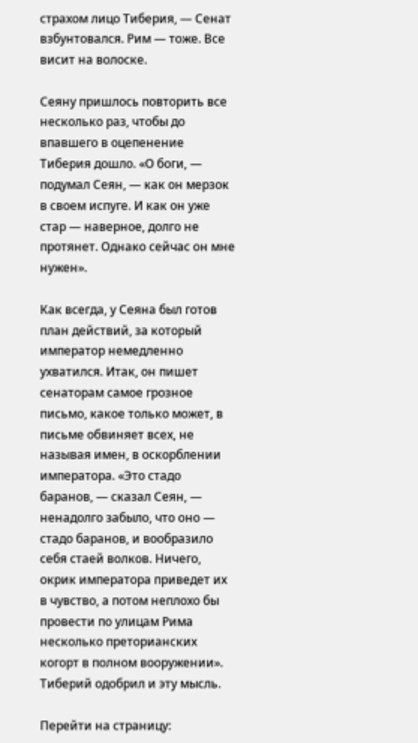страхом лицо Тиберия, — Сенат взбунтовался. Рим — тоже. Все висит на волоске.

Сеяну пришлось повторить все несколько раз, чтобы до впавшего в оцепенение Тиберия дошло. «О боги, — подумал Сеян, — как он мерзок в своем испуге. И как он уже стар — наверное, долго не протянет. Однако сейчас он мне нужен».

Как всегда, у Сеяна был готов план действий, за который император немедленно ухватился. Итак, он пишет сенаторам самое грозное письмо, какое только может, в письме обвиняет всех, не называя имен, в оскорблении императора. «Это стадо баранов, — сказал Сеян, — ненадолго забыло, что оно — стадо баранов, и вообразило себя стаей волков. Ничего, окрик императора приведет их в чувство, а потом неплохо бы провести по улицам Рима несколько преторианских когорт в полном вооружении». Тиберий одобрил и эту мысль.

Перейти на страницу: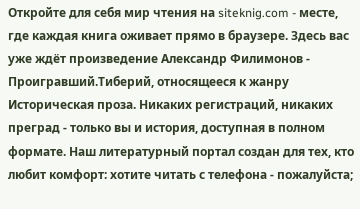Откройте для себя мир чтения на siteknig.com - месте, где каждая книга оживает прямо в браузере. Здесь вас уже ждёт произведение Александр Филимонов - Проигравший.Тиберий, относящееся к жанру Историческая проза. Никаких регистраций, никаких преград - только вы и история, доступная в полном формате. Наш литературный портал создан для тех, кто любит комфорт: хотите читать с телефона - пожалуйста;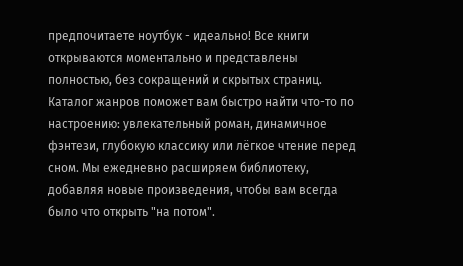предпочитаете ноутбук - идеально! Все книги открываются моментально и представлены полностью, без сокращений и скрытых страниц. Каталог жанров поможет вам быстро найти что-то по настроению: увлекательный роман, динамичное фэнтези, глубокую классику или лёгкое чтение перед сном. Мы ежедневно расширяем библиотеку, добавляя новые произведения, чтобы вам всегда было что открыть "на потом".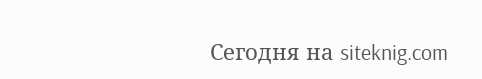Сегодня на siteknig.com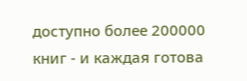доступно более 200000 книг - и каждая готова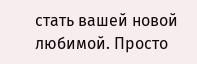стать вашей новой любимой. Просто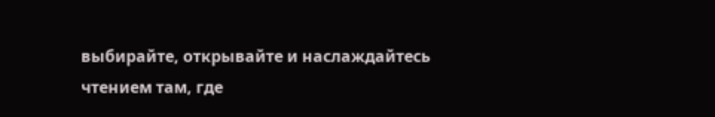выбирайте, открывайте и наслаждайтесь чтением там, где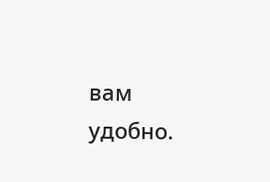вам удобно.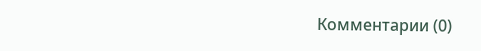Комментарии (0)